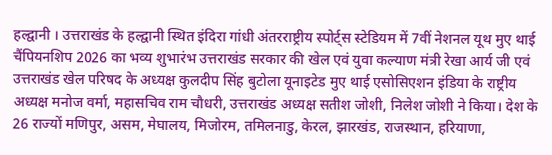हल्द्वानी । उत्तराखंड के हल्द्वानी स्थित इंदिरा गांधी अंतरराष्ट्रीय स्पोर्ट्स स्टेडियम में 7वीं नेशनल यूथ मुए थाई चैंपियनशिप 2026 का भव्य शुभारंभ उत्तराखंड सरकार की खेल एवं युवा कल्याण मंत्री रेखा आर्य जी एवं उत्तराखंड खेल परिषद के अध्यक्ष कुलदीप सिंह बुटोला यूनाइटेड मुए थाई एसोसिएशन इंडिया के राष्ट्रीय अध्यक्ष मनोज वर्मा, महासचिव राम चौधरी, उत्तराखंड अध्यक्ष सतीश जोशी, निलेश जोशी ने किया। देश के 26 राज्यों मणिपुर, असम, मेघालय, मिजोरम, तमिलनाडु, केरल, झारखंड, राजस्थान, हरियाणा,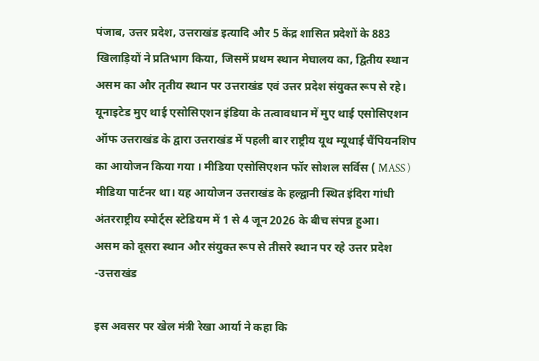पंजाब, उत्तर प्रदेश, उत्तराखंड इत्यादि और 5 केंद्र शासित प्रदेशों के 883 खिलाड़ियों ने प्रतिभाग किया, जिसमें प्रथम स्थान मेघालय का, द्वितीय स्थान असम का और तृतीय स्थान पर उत्तराखंड एवं उत्तर प्रदेश संयुक्त रूप से रहे। यूनाइटेड मुए थाई एसोसिएशन इंडिया के तत्वावधान में मुए थाई एसोसिएशन ऑफ उत्तराखंड के द्वारा उत्तराखंड में पहली बार राष्ट्रीय यूथ म्यूथाई चैंपियनशिप का आयोजन किया गया । मीडिया एसोसिएशन फॉर सोशल सर्विस ( MASS ) मीडिया पार्टनर था। यह आयोजन उत्तराखंड के हल्द्वानी स्थित इंदिरा गांधी अंतरराष्ट्रीय स्पोर्ट्स स्टेडियम में 1 से 4 जून 2026 के बीच संपन्न हुआ।
असम को दूसरा स्थान और संयुक्त रूप से तीसरे स्थान पर रहे उत्तर प्रदेश -उत्तराखंड

इस अवसर पर खेल मंत्री रेखा आर्या ने कहा कि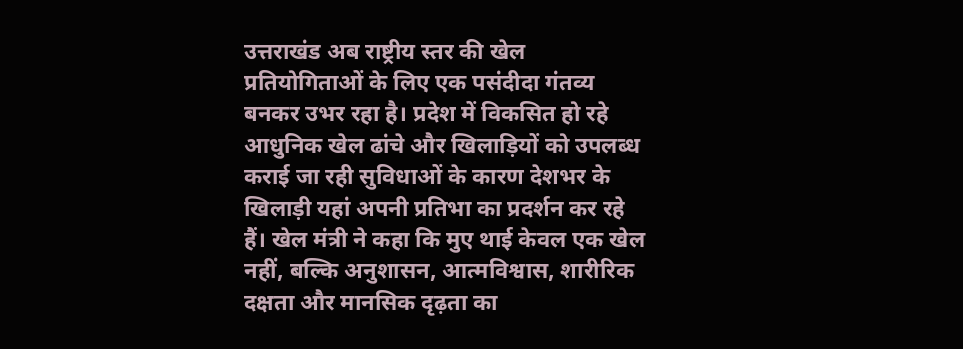उत्तराखंड अब राष्ट्रीय स्तर की खेल प्रतियोगिताओं के लिए एक पसंदीदा गंतव्य बनकर उभर रहा है। प्रदेश में विकसित हो रहे आधुनिक खेल ढांचे और खिलाड़ियों को उपलब्ध कराई जा रही सुविधाओं के कारण देशभर के खिलाड़ी यहां अपनी प्रतिभा का प्रदर्शन कर रहे हैं। खेल मंत्री ने कहा कि मुए थाई केवल एक खेल नहीं, बल्कि अनुशासन, आत्मविश्वास, शारीरिक दक्षता और मानसिक दृढ़ता का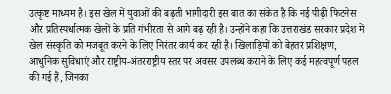उत्कृष्ट माध्यम है। इस खेल में युवाओं की बढ़ती भागीदारी इस बात का संकेत है कि नई पीढ़ी फिटनेस और प्रतिस्पर्धात्मक खेलों के प्रति गंभीरता से आगे बढ़ रही है। उन्होंने कहा कि उत्तराखंड सरकार प्रदेश में खेल संस्कृति को मजबूत करने के लिए निरंतर कार्य कर रही है। खिलाड़ियों को बेहतर प्रशिक्षण, आधुनिक सुविधाएं और राष्ट्रीय-अंतरराष्ट्रीय स्तर पर अवसर उपलब्ध कराने के लिए कई महत्वपूर्ण पहल की गई हैं, जिनका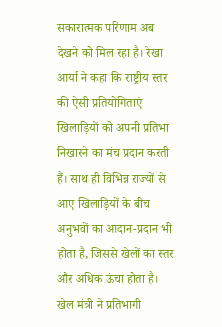सकारात्मक परिणाम अब देखने को मिल रहा है। रेखा आर्या ने कहा कि राष्ट्रीय स्तर की ऐसी प्रतियोगिताएं खिलाड़ियों को अपनी प्रतिभा निखारने का मंच प्रदान करती हैं। साथ ही विभिन्न राज्यों से आए खिलाड़ियों के बीच अनुभवों का आदान-प्रदान भी होता है, जिससे खेलों का स्तर और अधिक ऊंचा होता है। खेल मंत्री ने प्रतिभागी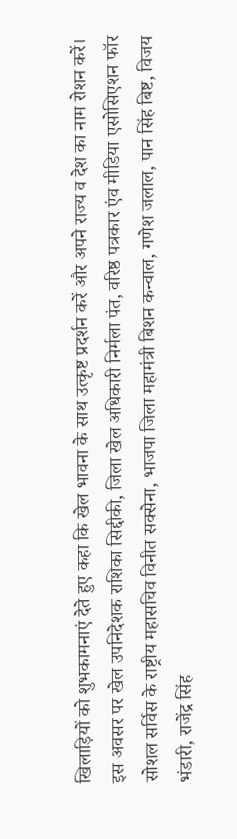खिलाड़ियों को शुभकामनाएं देते हुए कहा कि खेल भावना के साथ उत्कृष्ट प्रदर्शन करें और अपने राज्य व देश का नाम रोशन करें।
इस अवसर पर खेल उपनिदेशक राशिका सिद्दीकी, जिला खेल अधिकारी निर्मला पंत, वरिष्ठ पत्रकार एंव मीडिया एसोसिएशन फॉर सोशल सर्विस के राष्ट्रीय महासचिव विनीत सक्सेना, भाजपा जिला महामंत्री बिशन कन्वाल, गणेश जलाल, पान सिंह बिष्ट, विजय भंडारी, राजेंद्र सिंह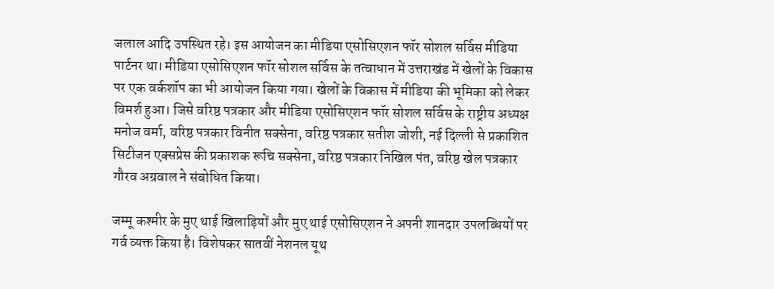जलाल आदि उपस्थित रहे। इस आयोजन का मीडिया एसोसिएशन फॉर सोशल सर्विस मीडिया पार्टनर था। मीडिया एसोसिएशन फॉर सोशल सर्विस के तत्वाधान में उत्तराखंड में खेलों के विकास पर एक वर्कशॉप का भी आयोजन किया गया। खेलों के विकास में मीडिया की भूमिका को लेकर विमर्श हुआ। जिसे वरिष्ठ पत्रकार और मीडिया एसोसिएशन फॉर सोशल सर्विस के राष्ट्रीय अध्यक्ष मनोज वर्मा, वरिष्ठ पत्रकार विनीत सक्सेना, वरिष्ठ पत्रकार सतीश जोशी, नई दिल्ली से प्रकाशित सिटीजन एक्सप्रेस की प्रकाशक रूचि सक्सेना, वरिष्ठ पत्रकार निखिल पंत, वरिष्ठ खेल पत्रकार गौरव अग्रवाल ने संबोधित किया।

जम्मू कश्मीर के मुए थाई खिलाड़ियों और मुए थाई एसोसिएशन ने अपनी शानदार उपलब्धियों पर गर्व व्यक्त किया है। विशेषकर सातवीं नेशनल यूथ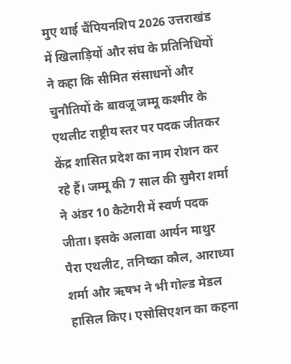मुए थाई चैंपियनशिप 2026 उत्तराखंड में खिलाड़ियों और संघ के प्रतिनिधियों ने कहा कि सीमित संसाधनों और चुनौतियों के बावजू जम्मू कश्मीर के एथलीट राष्ट्रीय स्तर पर पदक जीतकर केंद्र शासित प्रदेश का नाम रोशन कर रहे हैं। जम्मू की 7 साल की सुमैरा शर्मा ने अंडर 10 कैटेगरी में स्वर्ण पदक जीता। इसके अलावा आर्यन माथुर पैरा एथलीट, तनिष्का कौल, आराध्या शर्मा और ऋषभ ने भी गोल्ड मेडल हासिल किए। एसोसिएशन का कहना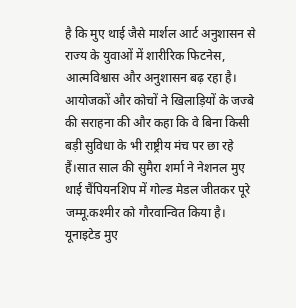है कि मुए थाई जैसे मार्शल आर्ट अनुशासन से राज्य के युवाओं में शारीरिक फिटनेस, आत्मविश्वास और अनुशासन बढ़ रहा है। आयोजकों और कोचों ने खिलाड़ियों के जज्बे की सराहना की और कहा कि वे बिना किसी बड़ी सुविधा के भी राष्ट्रीय मंच पर छा रहे हैं।सात साल की सुमैरा शर्मा ने नेशनल मुए थाई चैंपियनशिप में गोल्ड मेडल जीतकर पूरे जम्मू.कश्मीर को गौरवान्वित किया है। यूनाइटेड मुए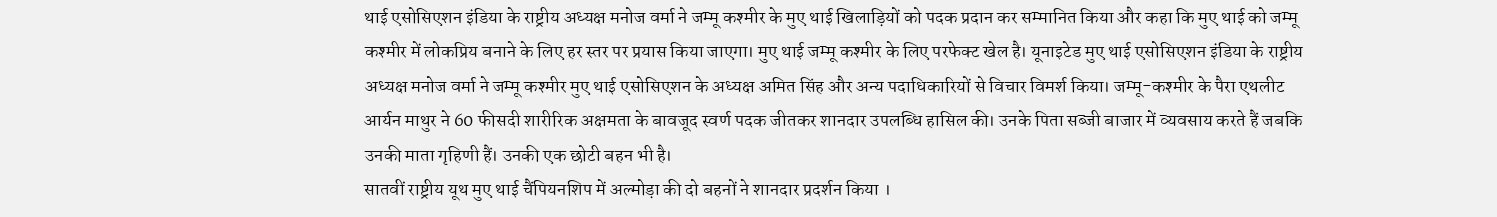थाई एसोसिएशन इंडिया के राष्ट्रीय अध्यक्ष मनोज वर्मा ने जम्मू कश्मीर के मुए थाई खिलाड़ियों को पदक प्रदान कर सम्मानित किया और कहा कि मुए थाई को जम्मू कश्मीर में लोकप्रिय बनाने के लिए हर स्तर पर प्रयास किया जाएगा। मुए थाई जम्मू कश्मीर के लिए परफेक्ट खेल है। यूनाइटेड मुए थाई एसोसिएशन इंडिया के राष्ट्रीय अध्यक्ष मनोज वर्मा ने जम्मू कश्मीर मुए थाई एसोसिएशन के अध्यक्ष अमित सिंह और अन्य पदाधिकारियों से विचार विमर्श किया। जम्मू-कश्मीर के पैरा एथलीट आर्यन माथुर ने 60 फीसदी शारीरिक अक्षमता के बावजूद स्वर्ण पदक जीतकर शानदार उपलब्धि हासिल की। उनके पिता सब्जी बाजार में व्यवसाय करते हैं जबकि उनकी माता गृहिणी हैं। उनकी एक छोटी बहन भी है।
सातवीं राष्ट्रीय यूथ मुए थाई चैंपियनशिप में अल्मोड़ा की दो बहनों ने शानदार प्रदर्शन किया ।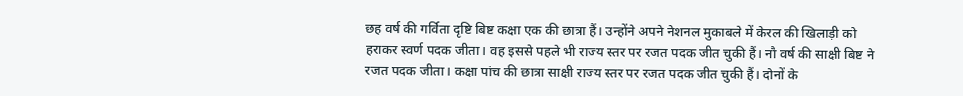छह वर्ष की गर्विता दृष्टि बिष्ट कक्षा एक की छात्रा हैं। उन्होंने अपने नेशनल मुकाबले में केरल की खिलाड़ी को हराकर स्वर्ण पदक जीता। वह इससे पहले भी राज्य स्तर पर रजत पदक जीत चुकी हैं। नौ वर्ष की साक्षी बिष्ट ने रजत पदक जीता। कक्षा पांच की छात्रा साक्षी राज्य स्तर पर रजत पदक जीत चुकी हैं। दोनों के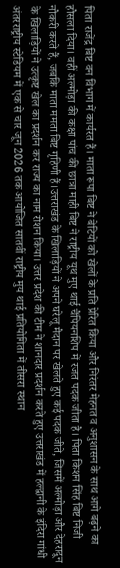पिता राजेंद्र बिष्ट वन विभाग में कार्यरत हैं। माता रूपा बिष्ट ने बेटियों को खेलों के प्रति प्रेरित किया और निरंतर मेहनत व अनुशासन के साथ आगे बढ़ने का हौसला दिया। वहीं अल्मोड़ा की कक्षा पांच की छात्रा माही बिष्ट ने राष्ट्रीय यूथ मुए थाई चैंपियनशिप में रजत पदक जीता है। पिता किशन सिंह बिष्ट निजी नौकरी करते हैं, जबकि माता ममता बिष्ट गृहिणी हैं।उत्तराखंड के खिलाड़ियों ने अपने घरेलू मैदान पर खेलते हुए कई पदक जीते, जिसमें अल्मोड़ा और देहरादून के खिलाड़ियों ने उत्कृष्ट खेल का प्रदर्शन कर राज्य का नाम रोशन किया। उत्तर प्रदेश की टीम ने शानदार प्रदर्शन करते हुए उत्तराखंड में हल्द्वानी के इंदिरा गांधी अंतरराष्ट्रीय स्टेडियम में एक से चार जून 2026 तक आयोजित सातवीं राष्ट्रीय मुय थाई प्रतियोगिता में तीसरा स्थान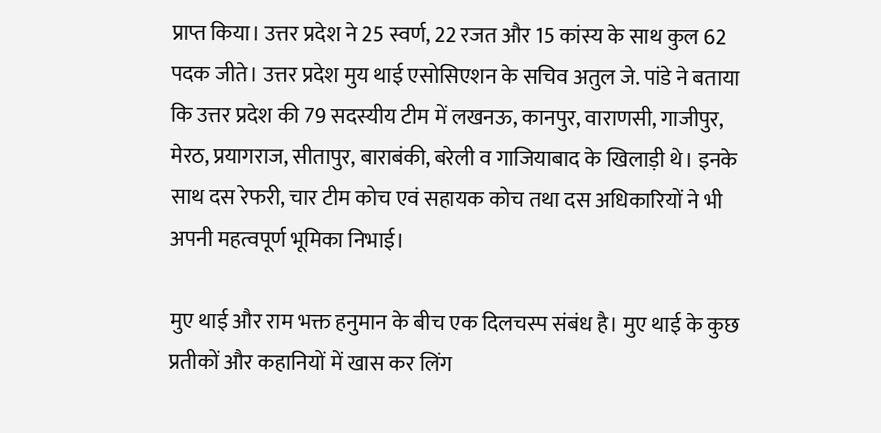प्राप्त किया। उत्तर प्रदेश ने 25 स्वर्ण, 22 रजत और 15 कांस्य के साथ कुल 62 पदक जीते। उत्तर प्रदेश मुय थाई एसोसिएशन के सचिव अतुल जे. पांडे ने बताया कि उत्तर प्रदेश की 79 सदस्यीय टीम में लखनऊ, कानपुर, वाराणसी, गाजीपुर, मेरठ, प्रयागराज, सीतापुर, बाराबंकी, बरेली व गाजियाबाद के खिलाड़ी थे। इनके साथ दस रेफरी, चार टीम कोच एवं सहायक कोच तथा दस अधिकारियों ने भी अपनी महत्वपूर्ण भूमिका निभाई।

मुए थाई और राम भक्त हनुमान के बीच एक दिलचस्प संबंध है। मुए थाई के कुछ प्रतीकों और कहानियों में खास कर लिंग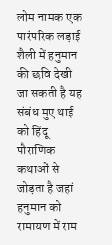लोम नामक एक पारंपरिक लड़ाई शैली में हनुमान की छवि देखी जा सकती है यह संबंध मुए थाई को हिंदू पौराणिक कथाओं से जोड़ता है जहां हनुमान को रामायण में राम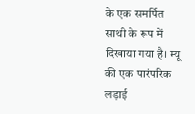के एक समर्पित साथी के रूप में दिखाया गया है। म्यू की एक पारंपरिक लड़ाई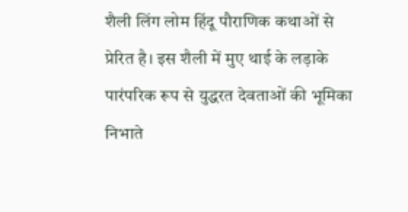शैली लिंग लोम हिंदू पौराणिक कथाओं से प्रेरित है। इस शैली में मुए थाई के लड़ाके पारंपरिक रूप से युद्धरत देवताओं की भूमिका निभाते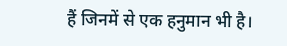हैं जिनमें से एक हनुमान भी है।